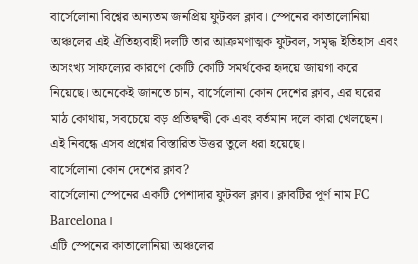বার্সেলোনা বিশ্বের অন্যতম জনপ্রিয় ফুটবল ক্লাব। স্পেনের কাতালোনিয়া অঞ্চলের এই ঐতিহ্যবাহী দলটি তার আক্রমণাত্মক ফুটবল, সমৃদ্ধ ইতিহাস এবং অসংখ্য সাফল্যের কারণে কোটি কোটি সমর্থকের হৃদয়ে জায়গা করে নিয়েছে। অনেকেই জানতে চান, বার্সেলোনা কোন দেশের ক্লাব, এর ঘরের মাঠ কোথায়, সবচেয়ে বড় প্রতিদ্বন্দ্বী কে এবং বর্তমান দলে কারা খেলছেন।
এই নিবন্ধে এসব প্রশ্নের বিস্তারিত উত্তর তুলে ধরা হয়েছে।
বার্সেলোনা কোন দেশের ক্লাব?
বার্সেলোনা স্পেনের একটি পেশাদার ফুটবল ক্লাব। ক্লাবটির পূর্ণ নাম FC Barcelona।
এটি স্পেনের কাতালোনিয়া অঞ্চলের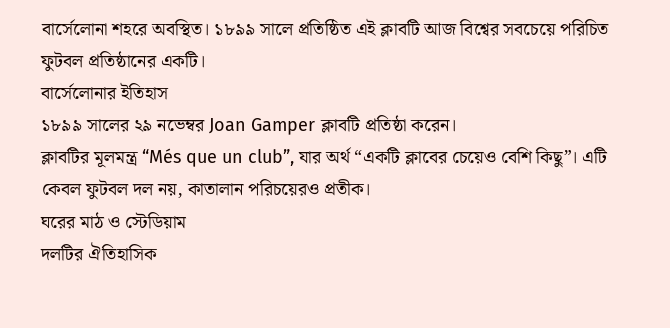বার্সেলোনা শহরে অবস্থিত। ১৮৯৯ সালে প্রতিষ্ঠিত এই ক্লাবটি আজ বিশ্বের সবচেয়ে পরিচিত ফুটবল প্রতিষ্ঠানের একটি।
বার্সেলোনার ইতিহাস
১৮৯৯ সালের ২৯ নভেম্বর Joan Gamper ক্লাবটি প্রতিষ্ঠা করেন।
ক্লাবটির মূলমন্ত্র “Més que un club”, যার অর্থ “একটি ক্লাবের চেয়েও বেশি কিছু”। এটি কেবল ফুটবল দল নয়, কাতালান পরিচয়েরও প্রতীক।
ঘরের মাঠ ও স্টেডিয়াম
দলটির ঐতিহাসিক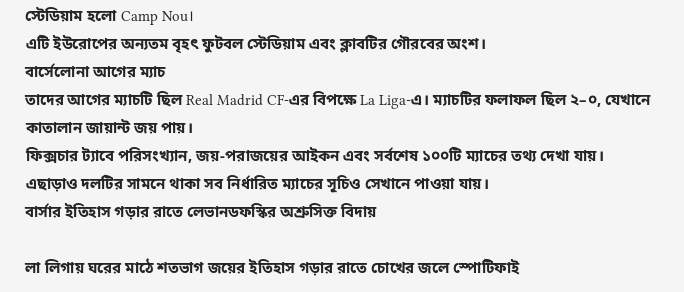স্টেডিয়াম হলো Camp Nou।
এটি ইউরোপের অন্যতম বৃহৎ ফুটবল স্টেডিয়াম এবং ক্লাবটির গৌরবের অংশ।
বার্সেলোনা আগের ম্যাচ
তাদের আগের ম্যাচটি ছিল Real Madrid CF-এর বিপক্ষে La Liga-এ। ম্যাচটির ফলাফল ছিল ২–০, যেখানে কাতালান জায়ান্ট জয় পায়।
ফিক্সচার ট্যাবে পরিসংখ্যান, জয়-পরাজয়ের আইকন এবং সর্বশেষ ১০০টি ম্যাচের তথ্য দেখা যায়।
এছাড়াও দলটির সামনে থাকা সব নির্ধারিত ম্যাচের সূচিও সেখানে পাওয়া যায়।
বার্সার ইতিহাস গড়ার রাতে লেভানডফস্কির অশ্রুসিক্ত বিদায়

লা লিগায় ঘরের মাঠে শতভাগ জয়ের ইতিহাস গড়ার রাতে চোখের জলে স্পোটিফাই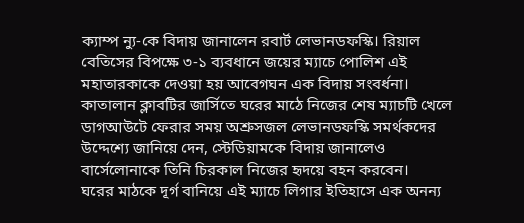ক্যাম্প ন্যু-কে বিদায় জানালেন রবার্ট লেভানডফস্কি। রিয়াল বেতিসের বিপক্ষে ৩-১ ব্যবধানে জয়ের ম্যাচে পোলিশ এই মহাতারকাকে দেওয়া হয় আবেগঘন এক বিদায় সংবর্ধনা। কাতালান ক্লাবটির জার্সিতে ঘরের মাঠে নিজের শেষ ম্যাচটি খেলে ডাগআউটে ফেরার সময় অশ্রুসজল লেভানডফস্কি সমর্থকদের উদ্দেশ্যে জানিয়ে দেন, স্টেডিয়ামকে বিদায় জানালেও বার্সেলোনাকে তিনি চিরকাল নিজের হৃদয়ে বহন করবেন।
ঘরের মাঠকে দূর্গ বানিয়ে এই ম্যাচে লিগার ইতিহাসে এক অনন্য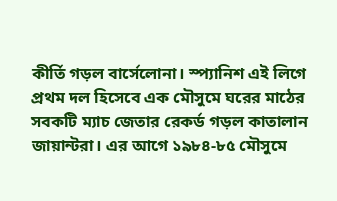কীর্তি গড়ল বার্সেলোনা। স্প্যানিশ এই লিগে প্রথম দল হিসেবে এক মৌসুমে ঘরের মাঠের সবকটি ম্যাচ জেতার রেকর্ড গড়ল কাতালান জায়ান্টরা। এর আগে ১৯৮৪-৮৫ মৌসুমে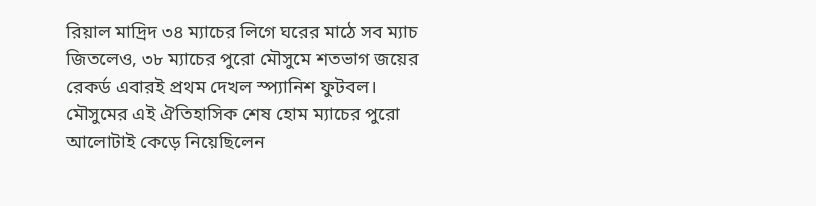রিয়াল মাদ্রিদ ৩৪ ম্যাচের লিগে ঘরের মাঠে সব ম্যাচ জিতলেও, ৩৮ ম্যাচের পুরো মৌসুমে শতভাগ জয়ের রেকর্ড এবারই প্রথম দেখল স্প্যানিশ ফুটবল।
মৌসুমের এই ঐতিহাসিক শেষ হোম ম্যাচের পুরো আলোটাই কেড়ে নিয়েছিলেন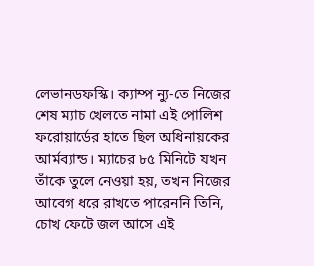লেভানডফস্কি। ক্যাম্প ন্যু-তে নিজের শেষ ম্যাচ খেলতে নামা এই পোলিশ ফরোয়ার্ডের হাতে ছিল অধিনায়কের আর্মব্যান্ড। ম্যাচের ৮৫ মিনিটে যখন তাঁকে তুলে নেওয়া হয়, তখন নিজের আবেগ ধরে রাখতে পারেননি তিনি, চোখ ফেটে জল আসে এই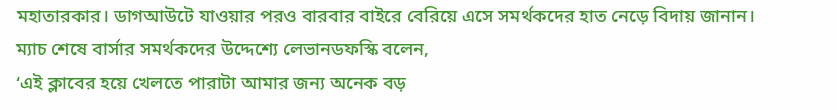মহাতারকার। ডাগআউটে যাওয়ার পরও বারবার বাইরে বেরিয়ে এসে সমর্থকদের হাত নেড়ে বিদায় জানান।
ম্যাচ শেষে বার্সার সমর্থকদের উদ্দেশ্যে লেভানডফস্কি বলেন,
‘এই ক্লাবের হয়ে খেলতে পারাটা আমার জন্য অনেক বড়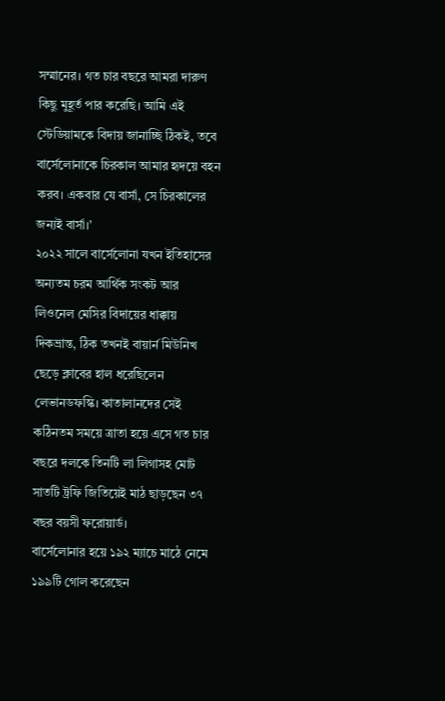সম্মানের। গত চার বছরে আমরা দারুণ কিছু মুহূর্ত পার করেছি। আমি এই স্টেডিয়ামকে বিদায় জানাচ্ছি ঠিকই, তবে বার্সেলোনাকে চিরকাল আমার হৃদয়ে বহন করব। একবার যে বার্সা, সে চিরকালের জন্যই বার্সা।’
২০২২ সালে বার্সেলোনা যখন ইতিহাসের অন্যতম চরম আর্থিক সংকট আর লিওনেল মেসির বিদায়ের ধাক্কায় দিকভ্রান্ত, ঠিক তখনই বায়ার্ন মিউনিখ ছেড়ে ক্লাবের হাল ধরেছিলেন লেভানডফস্কি। কাতালানদের সেই কঠিনতম সময়ে ত্রাতা হয়ে এসে গত চার বছরে দলকে তিনটি লা লিগাসহ মোট সাতটি ট্রফি জিতিয়েই মাঠ ছাড়ছেন ৩৭ বছর বয়সী ফরোয়ার্ড।
বার্সেলোনার হয়ে ১৯২ ম্যাচে মাঠে নেমে ১৯৯টি গোল করেছেন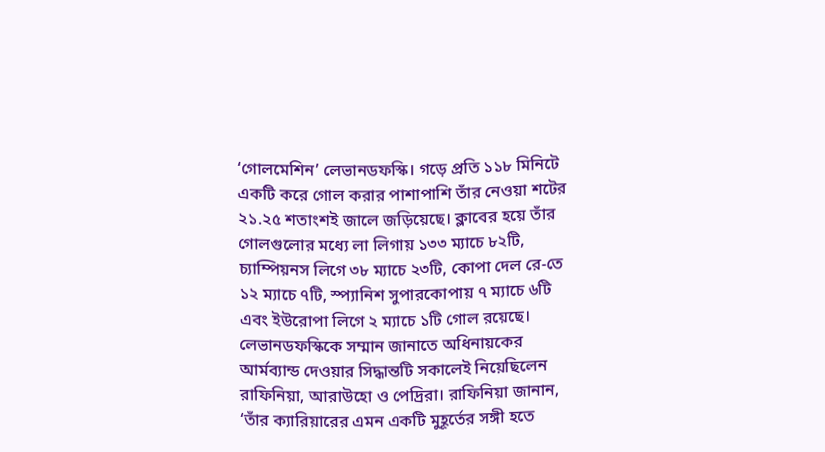‘গোলমেশিন’ লেভানডফস্কি। গড়ে প্রতি ১১৮ মিনিটে একটি করে গোল করার পাশাপাশি তাঁর নেওয়া শটের ২১.২৫ শতাংশই জালে জড়িয়েছে। ক্লাবের হয়ে তাঁর গোলগুলোর মধ্যে লা লিগায় ১৩৩ ম্যাচে ৮২টি, চ্যাম্পিয়নস লিগে ৩৮ ম্যাচে ২৩টি, কোপা দেল রে-তে ১২ ম্যাচে ৭টি, স্প্যানিশ সুপারকোপায় ৭ ম্যাচে ৬টি এবং ইউরোপা লিগে ২ ম্যাচে ১টি গোল রয়েছে।
লেভানডফস্কিকে সম্মান জানাতে অধিনায়কের আর্মব্যান্ড দেওয়ার সিদ্ধান্তটি সকালেই নিয়েছিলেন রাফিনিয়া, আরাউহো ও পেদ্রিরা। রাফিনিয়া জানান, ‘তাঁর ক্যারিয়ারের এমন একটি মুহূর্তের সঙ্গী হতে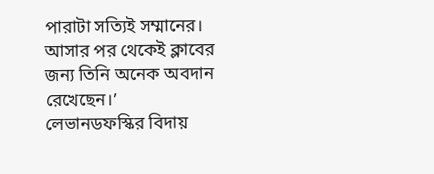পারাটা সত্যিই সম্মানের। আসার পর থেকেই ক্লাবের জন্য তিনি অনেক অবদান রেখেছেন।’
লেভানডফস্কির বিদায়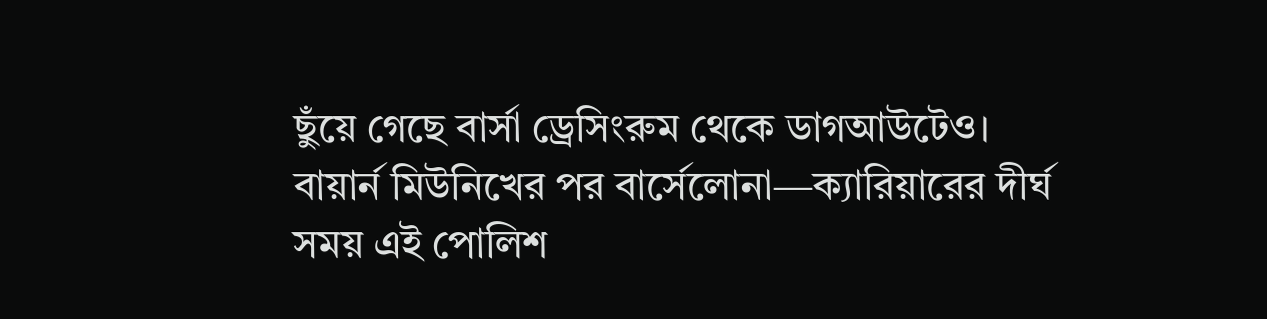ছুঁয়ে গেছে বার্সা ড্রেসিংরুম থেকে ডাগআউটেও। বায়ার্ন মিউনিখের পর বার্সেলোনা—ক্যারিয়ারের দীর্ঘ সময় এই পোলিশ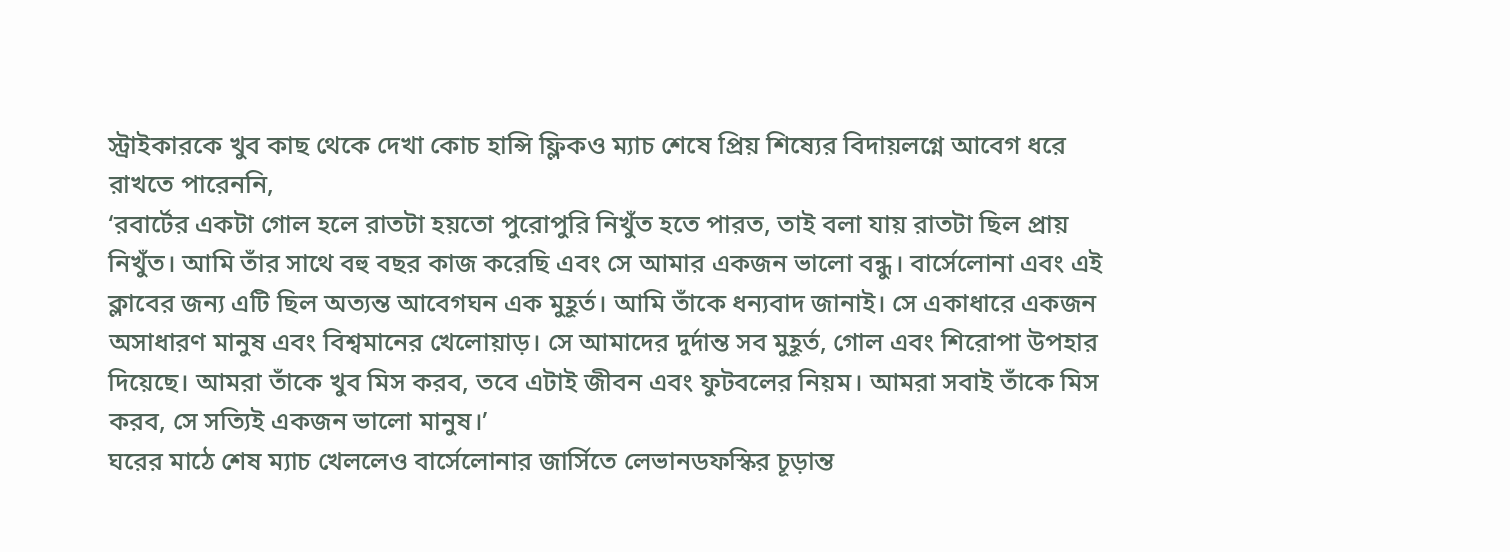স্ট্রাইকারকে খুব কাছ থেকে দেখা কোচ হান্সি ফ্লিকও ম্যাচ শেষে প্রিয় শিষ্যের বিদায়লগ্নে আবেগ ধরে রাখতে পারেননি,
‘রবার্টের একটা গোল হলে রাতটা হয়তো পুরোপুরি নিখুঁত হতে পারত, তাই বলা যায় রাতটা ছিল প্রায় নিখুঁত। আমি তাঁর সাথে বহু বছর কাজ করেছি এবং সে আমার একজন ভালো বন্ধু। বার্সেলোনা এবং এই ক্লাবের জন্য এটি ছিল অত্যন্ত আবেগঘন এক মুহূর্ত। আমি তাঁকে ধন্যবাদ জানাই। সে একাধারে একজন অসাধারণ মানুষ এবং বিশ্বমানের খেলোয়াড়। সে আমাদের দুর্দান্ত সব মুহূর্ত, গোল এবং শিরোপা উপহার দিয়েছে। আমরা তাঁকে খুব মিস করব, তবে এটাই জীবন এবং ফুটবলের নিয়ম। আমরা সবাই তাঁকে মিস করব, সে সত্যিই একজন ভালো মানুষ।’
ঘরের মাঠে শেষ ম্যাচ খেললেও বার্সেলোনার জার্সিতে লেভানডফস্কির চূড়ান্ত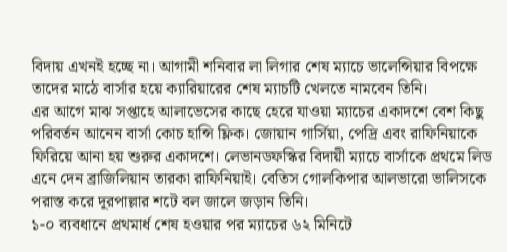বিদায় এখনই হচ্ছে না। আগামী শনিবার লা লিগার শেষ ম্যাচে ভালেন্সিয়ার বিপক্ষে তাদের মাঠে বার্সার হয়ে ক্যারিয়ারের শেষ ম্যাচটি খেলতে নামবেন তিনি।
এর আগে মাঝ সপ্তাহে আলাভেসের কাছে হেরে যাওয়া ম্যাচের একাদশে বেশ কিছু পরিবর্তন আনেন বার্সা কোচ হান্সি ফ্লিক। জোয়ান গার্সিয়া, পেদ্রি এবং রাফিনিয়াকে ফিরিয়ে আনা হয় শুরুর একাদশে। লেভানডফস্কির বিদায়ী ম্যাচে বার্সাকে প্রথমে লিড এনে দেন ব্রাজিলিয়ান তারকা রাফিনিয়াই। বেতিস গোলকিপার আলভারো ভালিসকে পরাস্ত করে দূরপাল্লার শটে বল জালে জড়ান তিনি।
১-০ ব্যবধানে প্রথমার্ধ শেষ হওয়ার পর ম্যাচের ৬২ মিনিটে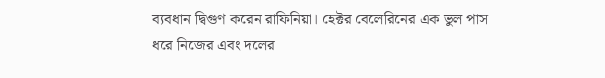ব্যবধান দ্বিগুণ করেন রাফিনিয়া। হেক্টর বেলেরিনের এক ভুল পাস ধরে নিজের এবং দলের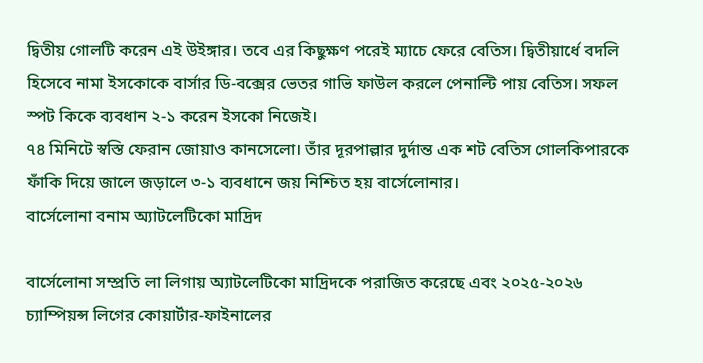দ্বিতীয় গোলটি করেন এই উইঙ্গার। তবে এর কিছুক্ষণ পরেই ম্যাচে ফেরে বেতিস। দ্বিতীয়ার্ধে বদলি হিসেবে নামা ইসকোকে বার্সার ডি-বক্সের ভেতর গাভি ফাউল করলে পেনাল্টি পায় বেতিস। সফল স্পট কিকে ব্যবধান ২-১ করেন ইসকো নিজেই।
৭৪ মিনিটে স্বস্তি ফেরান জোয়াও কানসেলো। তাঁর দূরপাল্লার দুর্দান্ত এক শট বেতিস গোলকিপারকে ফাঁকি দিয়ে জালে জড়ালে ৩-১ ব্যবধানে জয় নিশ্চিত হয় বার্সেলোনার।
বার্সেলোনা বনাম অ্যাটলেটিকো মাদ্রিদ

বার্সেলোনা সম্প্রতি লা লিগায় অ্যাটলেটিকো মাদ্রিদকে পরাজিত করেছে এবং ২০২৫-২০২৬ চ্যাম্পিয়ন্স লিগের কোয়ার্টার-ফাইনালের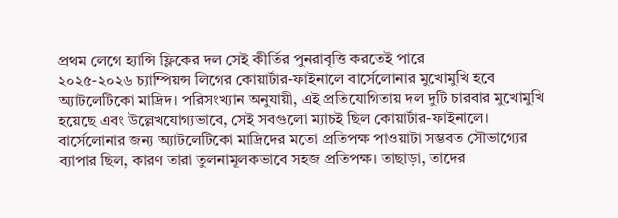প্রথম লেগে হ্যান্সি ফ্লিকের দল সেই কীর্তির পুনরাবৃত্তি করতেই পারে
২০২৫-২০২৬ চ্যাম্পিয়ন্স লিগের কোয়ার্টার-ফাইনালে বার্সেলোনার মুখোমুখি হবে অ্যাটলেটিকো মাদ্রিদ। পরিসংখ্যান অনুযায়ী, এই প্রতিযোগিতায় দল দুটি চারবার মুখোমুখি হয়েছে এবং উল্লেখযোগ্যভাবে, সেই সবগুলো ম্যাচই ছিল কোয়ার্টার-ফাইনালে।
বার্সেলোনার জন্য অ্যাটলেটিকো মাদ্রিদের মতো প্রতিপক্ষ পাওয়াটা সম্ভবত সৌভাগ্যের ব্যাপার ছিল, কারণ তারা তুলনামূলকভাবে সহজ প্রতিপক্ষ। তাছাড়া, তাদের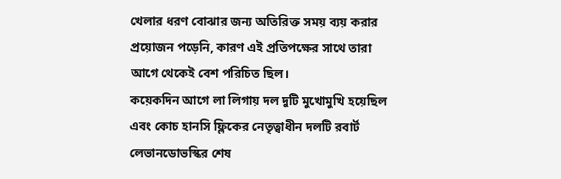খেলার ধরণ বোঝার জন্য অতিরিক্ত সময় ব্যয় করার প্রয়োজন পড়েনি, কারণ এই প্রতিপক্ষের সাথে তারা আগে থেকেই বেশ পরিচিত ছিল।
কয়েকদিন আগে লা লিগায় দল দুটি মুখোমুখি হয়েছিল এবং কোচ হানসি ফ্লিকের নেতৃত্বাধীন দলটি রবার্ট লেভানডোভস্কির শেষ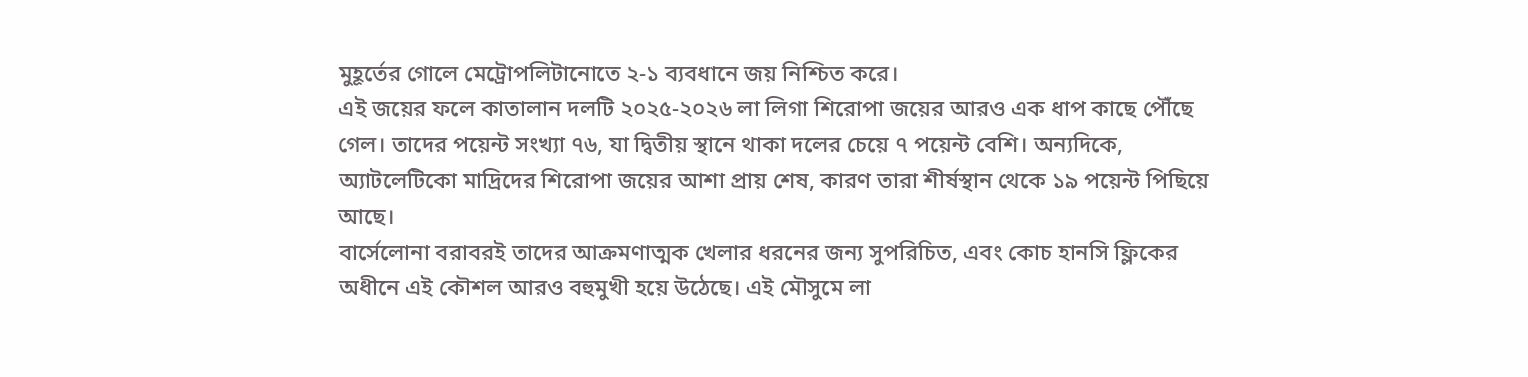মুহূর্তের গোলে মেট্রোপলিটানোতে ২-১ ব্যবধানে জয় নিশ্চিত করে।
এই জয়ের ফলে কাতালান দলটি ২০২৫-২০২৬ লা লিগা শিরোপা জয়ের আরও এক ধাপ কাছে পৌঁছে গেল। তাদের পয়েন্ট সংখ্যা ৭৬, যা দ্বিতীয় স্থানে থাকা দলের চেয়ে ৭ পয়েন্ট বেশি। অন্যদিকে, অ্যাটলেটিকো মাদ্রিদের শিরোপা জয়ের আশা প্রায় শেষ, কারণ তারা শীর্ষস্থান থেকে ১৯ পয়েন্ট পিছিয়ে আছে।
বার্সেলোনা বরাবরই তাদের আক্রমণাত্মক খেলার ধরনের জন্য সুপরিচিত, এবং কোচ হানসি ফ্লিকের অধীনে এই কৌশল আরও বহুমুখী হয়ে উঠেছে। এই মৌসুমে লা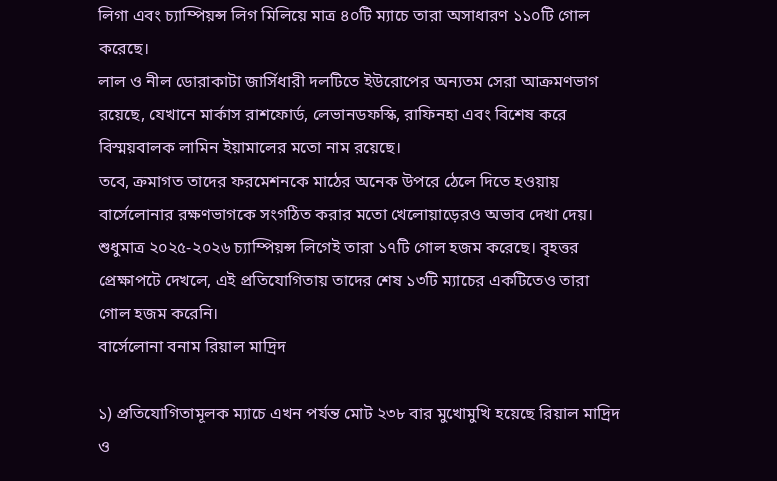লিগা এবং চ্যাম্পিয়ন্স লিগ মিলিয়ে মাত্র ৪০টি ম্যাচে তারা অসাধারণ ১১০টি গোল করেছে।
লাল ও নীল ডোরাকাটা জার্সিধারী দলটিতে ইউরোপের অন্যতম সেরা আক্রমণভাগ রয়েছে, যেখানে মার্কাস রাশফোর্ড, লেভানডফস্কি, রাফিনহা এবং বিশেষ করে বিস্ময়বালক লামিন ইয়ামালের মতো নাম রয়েছে।
তবে, ক্রমাগত তাদের ফরমেশনকে মাঠের অনেক উপরে ঠেলে দিতে হওয়ায় বার্সেলোনার রক্ষণভাগকে সংগঠিত করার মতো খেলোয়াড়েরও অভাব দেখা দেয়। শুধুমাত্র ২০২৫-২০২৬ চ্যাম্পিয়ন্স লিগেই তারা ১৭টি গোল হজম করেছে। বৃহত্তর প্রেক্ষাপটে দেখলে, এই প্রতিযোগিতায় তাদের শেষ ১৩টি ম্যাচের একটিতেও তারা গোল হজম করেনি।
বার্সেলোনা বনাম রিয়াল মাদ্রিদ

১) প্রতিযোগিতামূলক ম্যাচে এখন পর্যন্ত মোট ২৩৮ বার মুখোমুখি হয়েছে রিয়াল মাদ্রিদ ও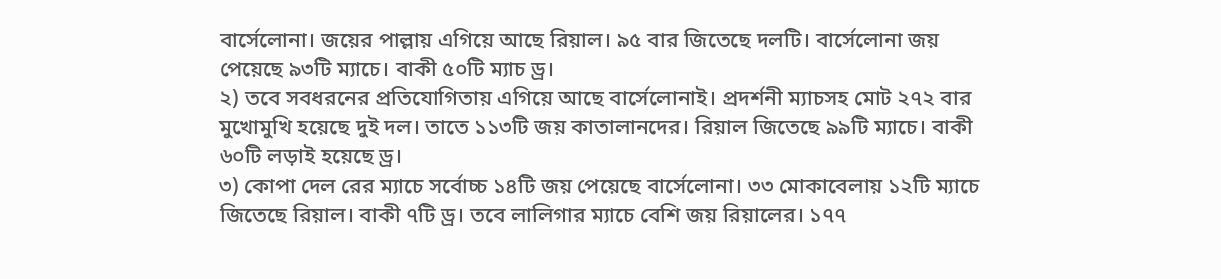বার্সেলোনা। জয়ের পাল্লায় এগিয়ে আছে রিয়াল। ৯৫ বার জিতেছে দলটি। বার্সেলোনা জয় পেয়েছে ৯৩টি ম্যাচে। বাকী ৫০টি ম্যাচ ড্র।
২) তবে সবধরনের প্রতিযোগিতায় এগিয়ে আছে বার্সেলোনাই। প্রদর্শনী ম্যাচসহ মোট ২৭২ বার মুখোমুখি হয়েছে দুই দল। তাতে ১১৩টি জয় কাতালানদের। রিয়াল জিতেছে ৯৯টি ম্যাচে। বাকী ৬০টি লড়াই হয়েছে ড্র।
৩) কোপা দেল রের ম্যাচে সর্বোচ্চ ১৪টি জয় পেয়েছে বার্সেলোনা। ৩৩ মোকাবেলায় ১২টি ম্যাচে জিতেছে রিয়াল। বাকী ৭টি ড্র। তবে লালিগার ম্যাচে বেশি জয় রিয়ালের। ১৭৭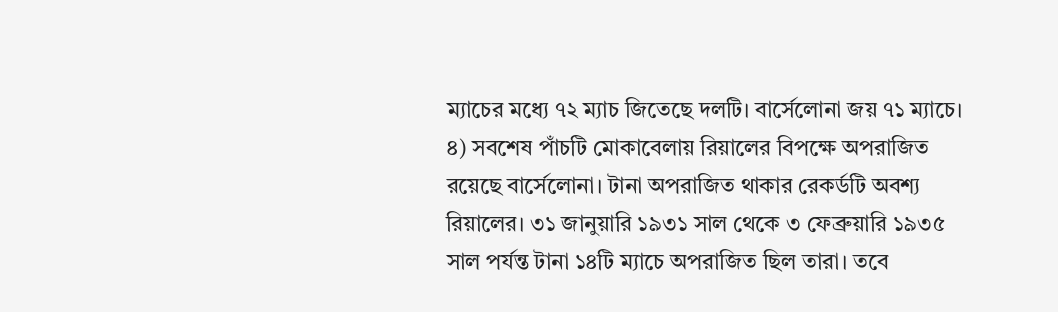ম্যাচের মধ্যে ৭২ ম্যাচ জিতেছে দলটি। বার্সেলোনা জয় ৭১ ম্যাচে।
৪) সবশেষ পাঁচটি মোকাবেলায় রিয়ালের বিপক্ষে অপরাজিত রয়েছে বার্সেলোনা। টানা অপরাজিত থাকার রেকর্ডটি অবশ্য রিয়ালের। ৩১ জানুয়ারি ১৯৩১ সাল থেকে ৩ ফেব্রুয়ারি ১৯৩৫ সাল পর্যন্ত টানা ১৪টি ম্যাচে অপরাজিত ছিল তারা। তবে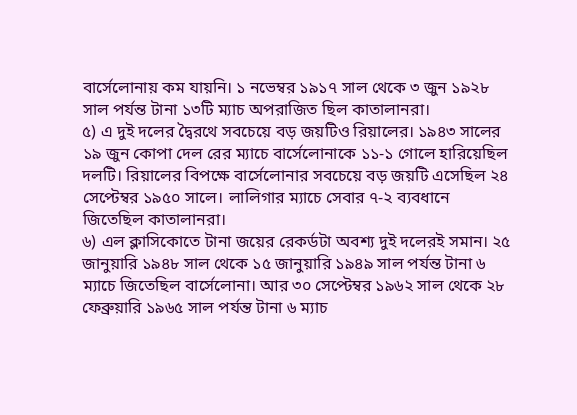বার্সেলোনায় কম যায়নি। ১ নভেম্বর ১৯১৭ সাল থেকে ৩ জুন ১৯২৮ সাল পর্যন্ত টানা ১৩টি ম্যাচ অপরাজিত ছিল কাতালানরা।
৫) এ দুই দলের দ্বৈরথে সবচেয়ে বড় জয়টিও রিয়ালের। ১৯৪৩ সালের ১৯ জুন কোপা দেল রের ম্যাচে বার্সেলোনাকে ১১-১ গোলে হারিয়েছিল দলটি। রিয়ালের বিপক্ষে বার্সেলোনার সবচেয়ে বড় জয়টি এসেছিল ২৪ সেপ্টেম্বর ১৯৫০ সালে। লালিগার ম্যাচে সেবার ৭-২ ব্যবধানে জিতেছিল কাতালানরা।
৬) এল ক্লাসিকোতে টানা জয়ের রেকর্ডটা অবশ্য দুই দলেরই সমান। ২৫ জানুয়ারি ১৯৪৮ সাল থেকে ১৫ জানুয়ারি ১৯৪৯ সাল পর্যন্ত টানা ৬ ম্যাচে জিতেছিল বার্সেলোনা। আর ৩০ সেপ্টেম্বর ১৯৬২ সাল থেকে ২৮ ফেব্রুয়ারি ১৯৬৫ সাল পর্যন্ত টানা ৬ ম্যাচ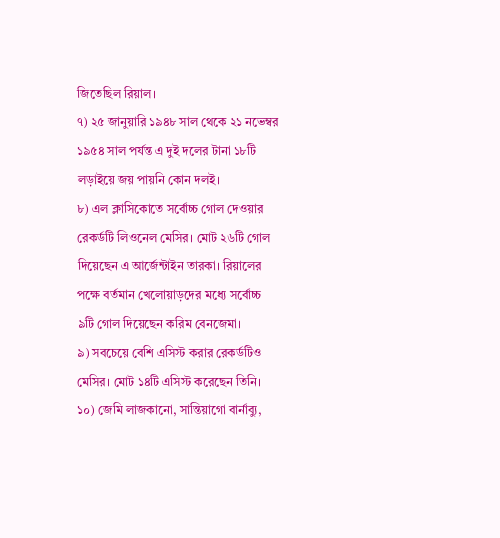জিতেছিল রিয়াল।
৭) ২৫ জানুয়ারি ১৯৪৮ সাল থেকে ২১ নভেম্বর ১৯৫৪ সাল পর্যন্ত এ দুই দলের টানা ১৮টি লড়াইয়ে জয় পায়নি কোন দলই।
৮) এল ক্লাসিকোতে সর্বোচ্চ গোল দেওয়ার রেকর্ডটি লিওনেল মেসির। মোট ২৬টি গোল দিয়েছেন এ আর্জেন্টাইন তারকা। রিয়ালের পক্ষে বর্তমান খেলোয়াড়দের মধ্যে সর্বোচ্চ ৯টি গোল দিয়েছেন করিম বেনজেমা।
৯) সবচেয়ে বেশি এসিস্ট করার রেকর্ডটিও মেসির। মোট ১৪টি এসিস্ট করেছেন তিনি।
১০) জেমি লাজকানো, সান্তিয়াগো বার্নাব্যু,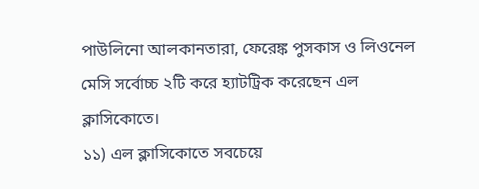পাউলিনো আলকানতারা, ফেরেঙ্ক পুসকাস ও লিওনেল মেসি সর্বোচ্চ ২টি করে হ্যাটট্রিক করেছেন এল ক্লাসিকোতে।
১১) এল ক্লাসিকোতে সবচেয়ে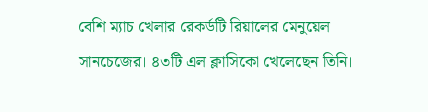বেশি ম্যাচ খেলার রেকর্ডটি রিয়ালের মেনুয়েল সানচেজের। ৪৩টি এল ক্লাসিকো খেলেছেন তিনি।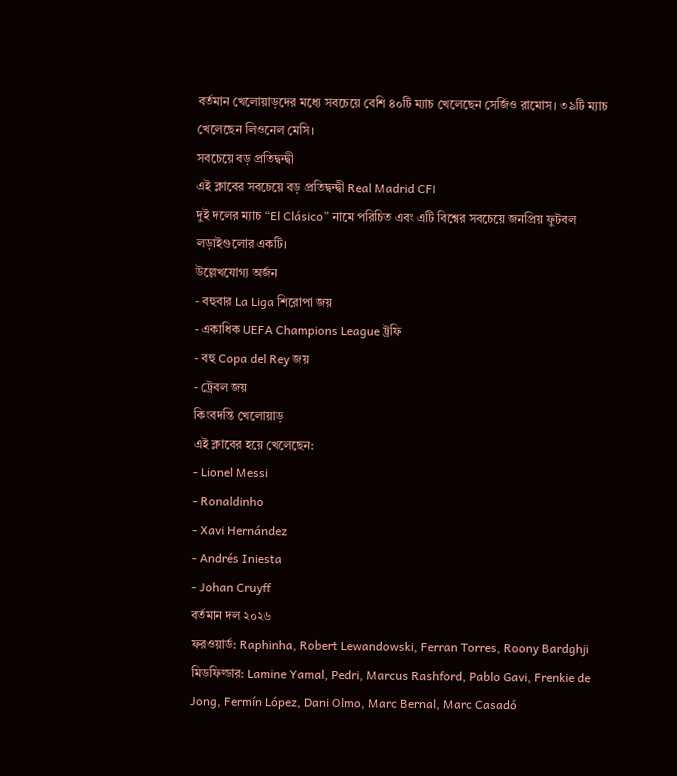বর্তমান খেলোয়াড়দের মধ্যে সবচেয়ে বেশি ৪০টি ম্যাচ খেলেছেন সের্জিও রামোস। ৩৯টি ম্যাচ খেলেছেন লিওনেল মেসি।
সবচেয়ে বড় প্রতিদ্বন্দ্বী
এই ক্লাবের সবচেয়ে বড় প্রতিদ্বন্দ্বী Real Madrid CF।
দুই দলের ম্যাচ “El Clásico” নামে পরিচিত এবং এটি বিশ্বের সবচেয়ে জনপ্রিয় ফুটবল লড়াইগুলোর একটি।
উল্লেখযোগ্য অর্জন
- বহুবার La Liga শিরোপা জয়
- একাধিক UEFA Champions League ট্রফি
- বহু Copa del Rey জয়
- ট্রেবল জয়
কিংবদন্তি খেলোয়াড়
এই ক্লাবের হয়ে খেলেছেন:
- Lionel Messi
- Ronaldinho
- Xavi Hernández
- Andrés Iniesta
- Johan Cruyff
বর্তমান দল ২০২৬
ফরওয়ার্ড: Raphinha, Robert Lewandowski, Ferran Torres, Roony Bardghji
মিডফিল্ডার: Lamine Yamal, Pedri, Marcus Rashford, Pablo Gavi, Frenkie de Jong, Fermín López, Dani Olmo, Marc Bernal, Marc Casadó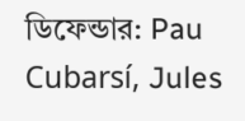ডিফেন্ডার: Pau Cubarsí, Jules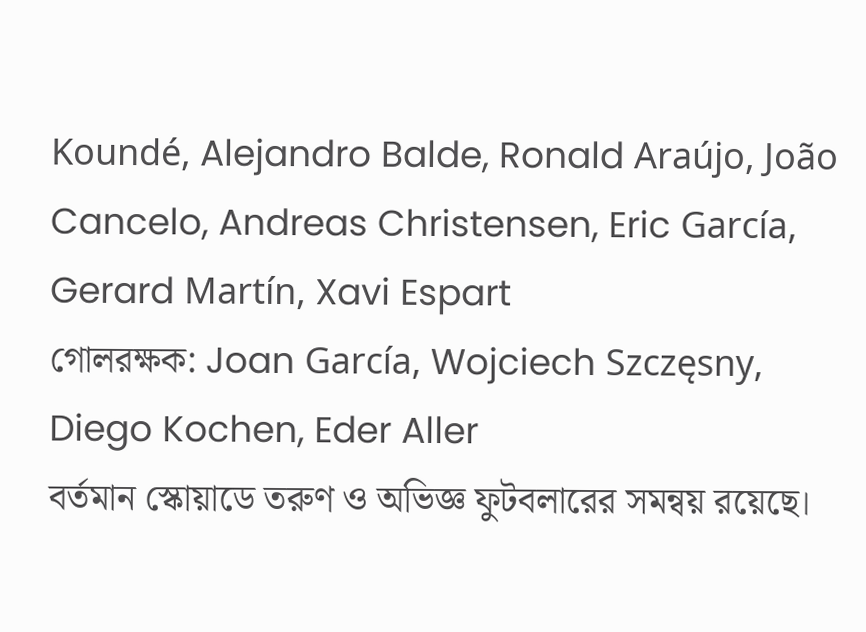Koundé, Alejandro Balde, Ronald Araújo, João Cancelo, Andreas Christensen, Eric García, Gerard Martín, Xavi Espart
গোলরক্ষক: Joan García, Wojciech Szczęsny, Diego Kochen, Eder Aller
বর্তমান স্কোয়াডে তরুণ ও অভিজ্ঞ ফুটবলারের সমন্বয় রয়েছে।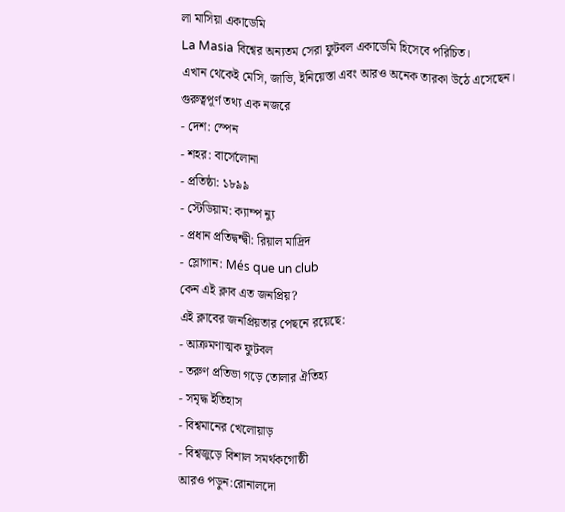লা মাসিয়া একাডেমি
La Masia বিশ্বের অন্যতম সেরা ফুটবল একাডেমি হিসেবে পরিচিত।
এখান থেকেই মেসি, জাভি, ইনিয়েস্তা এবং আরও অনেক তারকা উঠে এসেছেন।
গুরুত্বপূর্ণ তথ্য এক নজরে
- দেশ: স্পেন
- শহর: বার্সেলোনা
- প্রতিষ্ঠা: ১৮৯৯
- স্টেডিয়াম: ক্যাম্প ন্যু
- প্রধান প্রতিদ্বন্দ্বী: রিয়াল মাদ্রিদ
- স্লোগান: Més que un club
কেন এই ক্লাব এত জনপ্রিয়?
এই ক্লাবের জনপ্রিয়তার পেছনে রয়েছে:
- আক্রমণাত্মক ফুটবল
- তরুণ প্রতিভা গড়ে তোলার ঐতিহ্য
- সমৃদ্ধ ইতিহাস
- বিশ্বমানের খেলোয়াড়
- বিশ্বজুড়ে বিশাল সমর্থকগোষ্ঠী
আরও পড়ুন:রোনালদো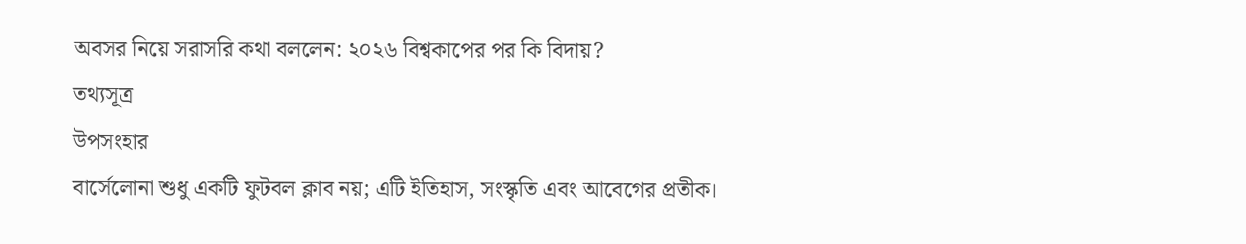অবসর নিয়ে সরাসরি কথা বললেন: ২০২৬ বিশ্বকাপের পর কি বিদায়?
তথ্যসূত্র
উপসংহার
বার্সেলোনা শুধু একটি ফুটবল ক্লাব নয়; এটি ইতিহাস, সংস্কৃতি এবং আবেগের প্রতীক।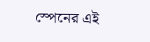স্পেনের এই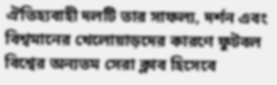ঐতিহ্যবাহী দলটি তার সাফল্য, দর্শন এবং বিশ্বমানের খেলোয়াড়দের কারণে ফুটবল বিশ্বের অন্যতম সেরা ক্লাব হিসেবে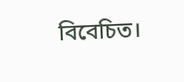বিবেচিত।